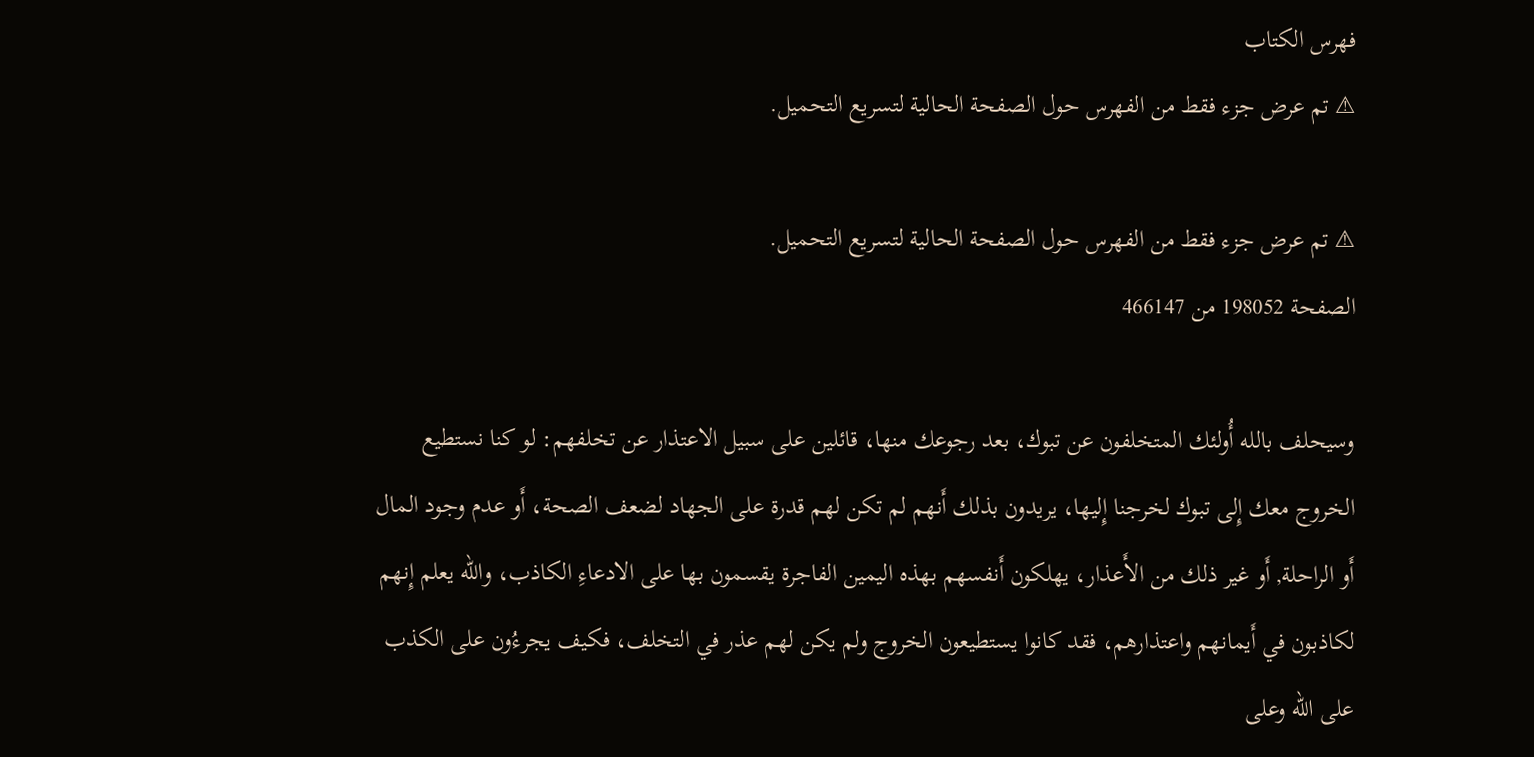فهرس الكتاب
⚠ تم عرض جزء فقط من الفهرس حول الصفحة الحالية لتسريع التحميل.

⚠ تم عرض جزء فقط من الفهرس حول الصفحة الحالية لتسريع التحميل.
الصفحة 198052 من 466147

وسيحلف بالله أُولئك المتخلفون عن تبوك، بعد رجوعك منها، قائلين على سبيل الاعتذار عن تخلفهم: لو كنا نستطيع الخروج معك إِلى تبوك لخرجنا إِليها، يريدون بذلك أَنهم لم تكن لهم قدرة على الجهاد لضعف الصحة، أَو عدم وجود المال أَو الراحلة, أَو غير ذلك من الأَعذار، يهلكون أَنفسهم بهذه اليمين الفاجرة يقسمون بها على الادعاءِ الكاذب، والله يعلم إِنهم لكاذبون في أَيمانهم واعتذارهم، فقد كانوا يستطيعون الخروج ولم يكن لهم عذر في التخلف، فكيف يجرءُون على الكذب على الله وعلى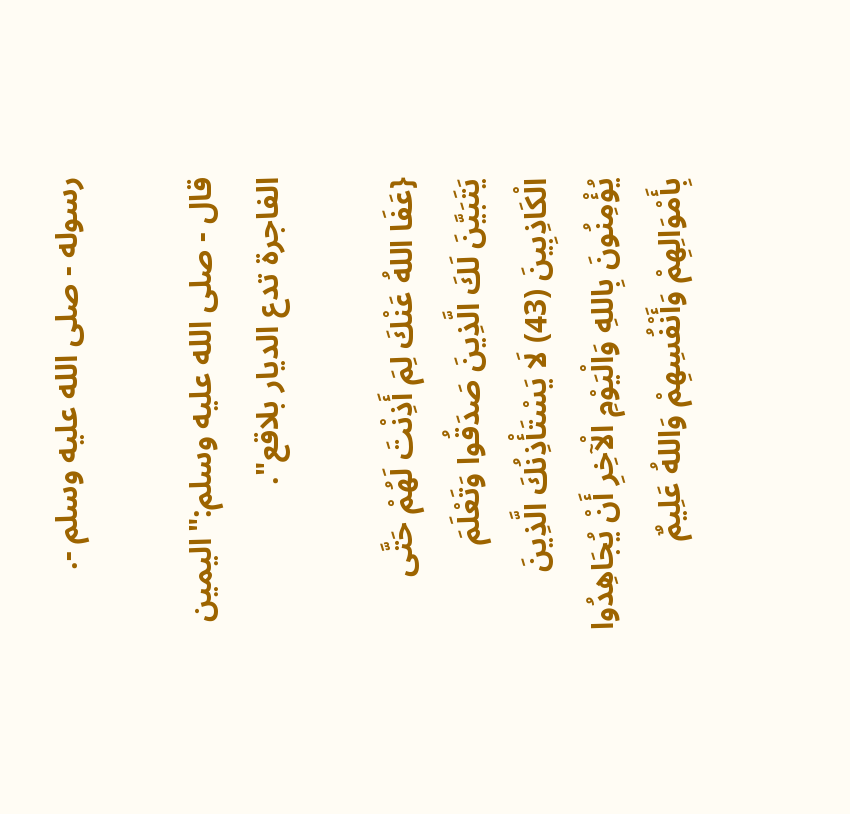رسوله - صلى الله عليه وسلم -.

قال - صلى الله عليه وسلم:"اليمين الفاجرة تدع الديار بلاقع".

{عَفَا اللهُ عَنْكَ لِمَ أَذِنْتَ لَهُمْ حَتَّى يَتَبَيَّنَ لَكَ الَّذِينَ صَدَقُوا وَتَعْلَمَ الْكَاذِبِينَ (43) لَا يَسْتَأْذِنُكَ الَّذِينَ يُؤْمِنُونَ بِاللهِ وَالْيَوْمِ الْآخِرِ أَنْ يُجَاهِدُوا بِأَمْوَالِهِمْ وَأَنْفُسِهِمْ وَاللهُ عَلِيمٌ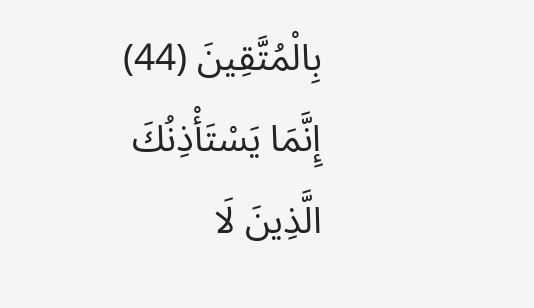بِالْمُتَّقِينَ (44) إِنَّمَا يَسْتَأْذِنُكَ الَّذِينَ لَا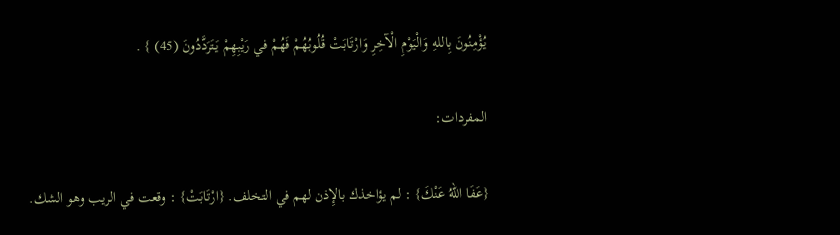يُؤْمِنُونَ بِاللهِ وَالْيَوْمِ الْآخِرِ وَارْتَابَتْ قُلُوبُهُمْ فَهُمْ في رَيْبِهِمْ يَتَرَدَّدُونَ (45) } .

المفردات:

{عَفَا اللهُ عَنْكَ} : لم يؤاخذك بالإِذن لهم في التخلف. {ارْتَابَتْ} : وقعت في الريب وهو الشك.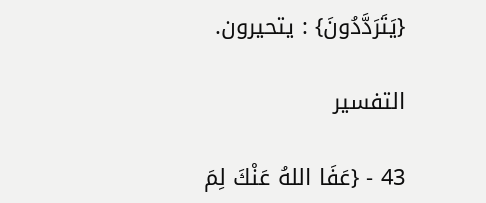{يَتَرَدَّدُونَ} : يتحيرون.

التفسير

43 - {عَفَا اللهُ عَنْكَ لِمَ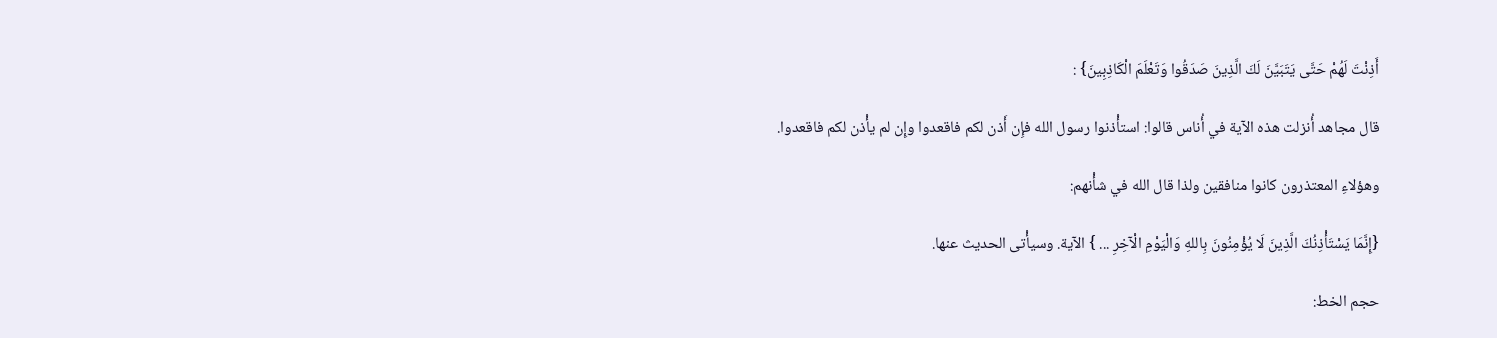أَذِنْتَ لَهُمْ حَتَّى يَتَبَيَّنَ لَكَ الَّذِينَ صَدَقُوا وَتَعْلَمَ الْكَاذِبِينَ} :

قال مجاهد أُنزلت هذه الآية في أُناس قالوا: استأْذنوا رسول الله فإِن أَذن لكم فاقعدوا وإِن لم يأْذن لكم فاقعدوا.

وهؤلاءِ المعتذرون كانوا منافقين ولذا قال الله في شأْنهم:

{إِنَّمَا يَسْتَأْذِنُكَ الَّذِينَ لَا يُؤْمِنُونَ بِاللهِ وَالْيَوْمِ الْآخِرِ ... } الآية. وسيأْتى الحديث عنها.

حجم الخط: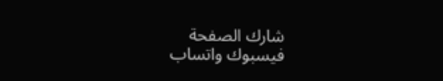شارك الصفحة
فيسبوك واتساب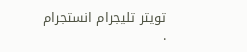تويتر تليجرام انستجرام
.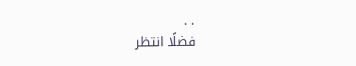. .
فضلًا انتظر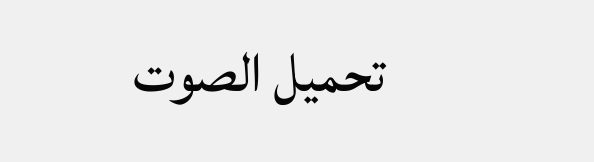تحميل الصوت